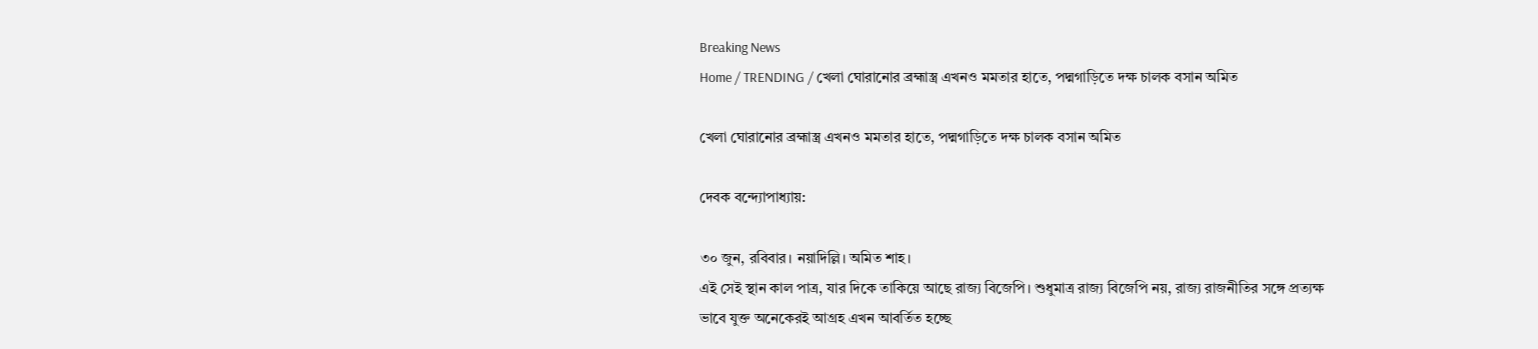Breaking News
Home / TRENDING / খেলা ঘোরানোর ব্রহ্মাস্ত্র এখনও মমতার হাতে, পদ্মগাড়িতে দক্ষ চালক বসান অমিত

খেলা ঘোরানোর ব্রহ্মাস্ত্র এখনও মমতার হাতে, পদ্মগাড়িতে দক্ষ চালক বসান অমিত

দেবক বন্দ্যোপাধ্যায়:

৩০ জুন, রবিবার। নয়াদিল্লি। অমিত শাহ।
এই সেই স্থান কাল পাত্র, যার দিকে তাকিয়ে আছে রাজ্য বিজেপি। শুধুমাত্র রাজ্য বিজেপি নয়, রাজ্য রাজনীতির সঙ্গে প্রত্যক্ষ ভাবে যুক্ত অনেকেরই আগ্রহ এখন আবর্তিত হচ্ছে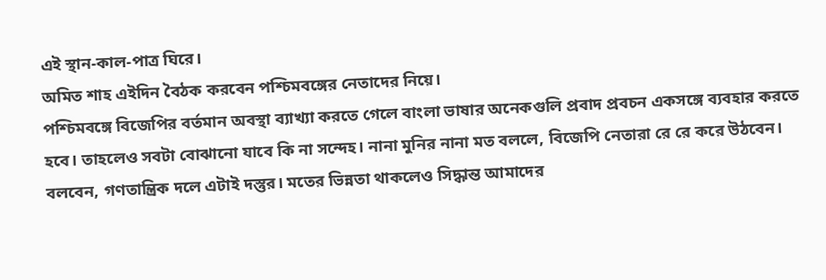এই স্থান-কাল-পাত্র ঘিরে।
অমিত শাহ এইদিন বৈঠক করবেন পশ্চিমবঙ্গের নেতাদের নিয়ে।
পশ্চিমবঙ্গে বিজেপির বর্তমান অবস্থা ব্যাখ্যা করতে গেলে বাংলা ভাষার অনেকগুলি প্রবাদ প্রবচন একসঙ্গে ব্যবহার করতে হবে। তাহলেও সবটা বোঝানো যাবে কি না সন্দেহ। নানা মুনির নানা মত বললে, বিজেপি নেতারা রে রে করে উঠবেন। বলবেন, গণতান্ত্রিক দলে এটাই দস্তুর। মতের ভিন্নতা থাকলেও সিদ্ধান্ত আমাদের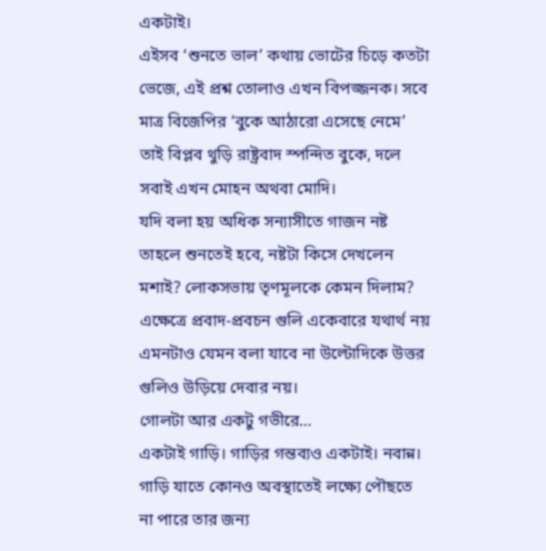একটাই।
এইসব ‘শুনতে ভাল’ কথায় ভোটের চিড়ে কতটা ভেজে, এই প্রশ্ন তোলাও এখন বিপজ্জনক। সবে মাত্র বিজেপির ‘বুকে আঠারো এসেছে নেমে’ তাই বিপ্লব থুড়ি রাষ্ট্রবাদ স্পন্দিত বুকে, দলে সবাই এখন মোহন অথবা মোদি।
যদি বলা হয় অধিক সন্যাসীতে গাজন নষ্ট তাহলে শুনতেই হবে, নষ্টটা কিসে দেখলেন মশাই? লোকসভায় তৃণমূলকে কেমন দিলাম?
এক্ষেত্রে প্রবাদ-প্রবচন গুলি একেবারে যথার্থ নয় এমনটাও যেমন বলা যাবে না উল্টোদিকে উত্তর গুলিও উড়িয়ে দেবার নয়।
গোলটা আর একটু গভীরে…
একটাই গাড়ি। গাড়ির গন্তব্যও একটাই। নবান্ন। গাড়ি যাতে কোনও অবস্থাতেই লক্ষ্যে পৌছতে না পারে তার জন্য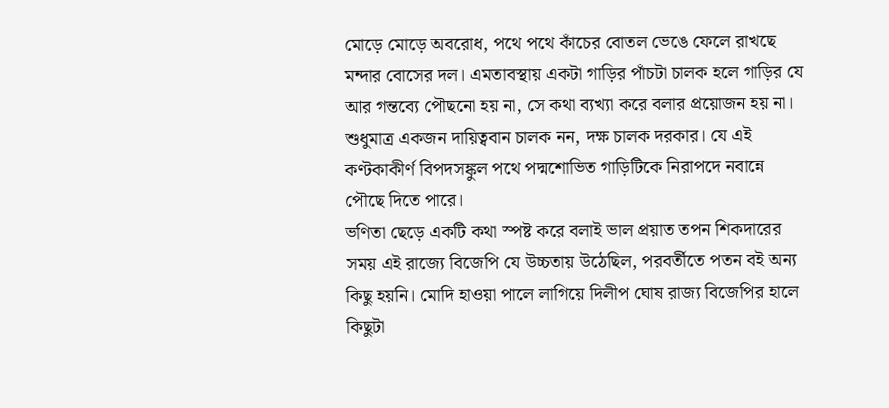মোড়ে মোড়ে অবরোধ, পথে পথে কাঁচের বোতল ভেঙে ফেলে রাখছে মন্দার বোসের দল। এমতাবস্থায় একটা গাড়ির পাঁচটা চালক হলে গাড়ির যে আর গন্তব্যে পৌছনো হয় না, সে কথা ব্যখ্যা করে বলার প্রয়োজন হয় না। শুধুমাত্র একজন দায়িত্ববান চালক নন, দক্ষ চালক দরকার। যে এই কণ্টকাকীর্ণ বিপদসঙ্কুল পথে পদ্মশোভিত গাড়িটিকে নিরাপদে নবান্নে পৌছে দিতে পারে।
ভণিতা ছেড়ে একটি কথা স্পষ্ট করে বলাই ভাল প্রয়াত তপন শিকদারের সময় এই রাজ্যে বিজেপি যে উচ্চতায় উঠেছিল, পরবর্তীতে পতন বই অন্য কিছু হয়নি। মোদি হাওয়া পালে লাগিয়ে দিলীপ ঘোষ রাজ্য বিজেপির হালে কিছুটা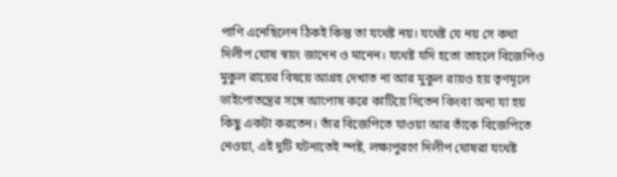পাণি এনেছিলেন ঠিকই কিন্তু তা যথেষ্ট নয়। যথেষ্ট যে নয় সে কথা দিলীপ ঘোষ স্বয়ং জানেন ও মানেন। যথেষ্ট যদি হতো তাহলে বিজেপিও মুকুল রায়ের বিষয়ে আগ্রহ দেখাত না আর মুকুল রায়ও হয় তৃণমূলে ভাইপোতন্ত্রের সঙ্গে আপোষ করে কাটিয়ে দিতেন কিংবা অন্য যা হয় কিছু একটা করতেন। তাঁর বিজেপিতে যাওয়া আর তাঁকে বিজেপিতে নেওয়া, এই দুটি ঘটনাতেই স্পষ্ট, লক্ষ্যপুরণে দিলীপ ঘোষরা যথেষ্ট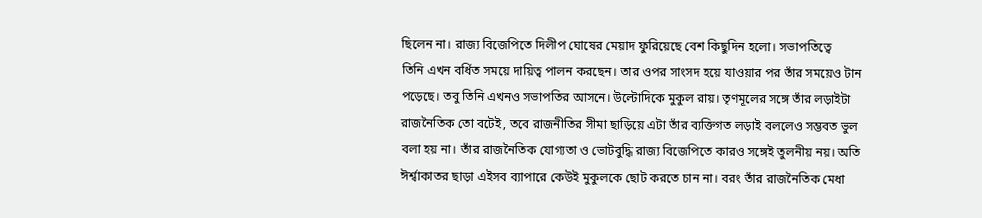ছিলেন না। রাজ্য বিজেপিতে দিলীপ ঘোষের মেয়াদ ফুরিয়েছে বেশ কিছুদিন হলো। সভাপতিত্বে
তিনি এখন বর্ধিত সময়ে দায়িত্ব পালন করছেন। তার ওপর সাংসদ হয়ে যাওয়ার পর তাঁর সময়েও টান পড়েছে। তবু তিনি এখনও সভাপতির আসনে। উল্টোদিকে মুকুল রায়। তৃণমূলের সঙ্গে তাঁর লড়াইটা রাজনৈতিক তো বটেই, তবে রাজনীতির সীমা ছাড়িয়ে এটা তাঁর ব্যক্তিগত লড়াই বললেও সম্ভবত ভুল বলা হয় না। তাঁর রাজনৈতিক যোগ্যতা ও ভোটবুদ্ধি রাজ্য বিজেপিতে কারও সঙ্গেই তুলনীয় নয়। অতি ঈর্শ্বাকাতর ছাড়া এইসব ব্যাপারে কেউই মুকুলকে ছোট করতে চান না। বরং তাঁর রাজনৈতিক মেধা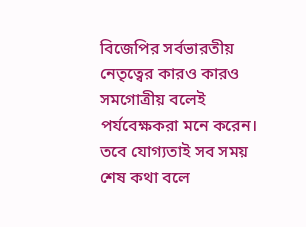বিজেপির সর্বভারতীয় নেতৃত্বের কারও কারও সমগোত্রীয় বলেই পর্যবেক্ষকরা মনে করেন। তবে যোগ্যতাই সব সময় শেষ কথা বলে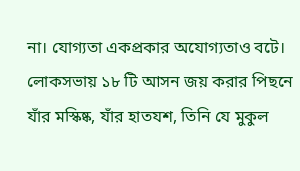না। যোগ্যতা একপ্রকার অযোগ্যতাও বটে। লোকসভায় ১৮ টি আসন জয় করার পিছনে যাঁর মস্কিষ্ক, যাঁর হাতযশ, তিনি যে মুকুল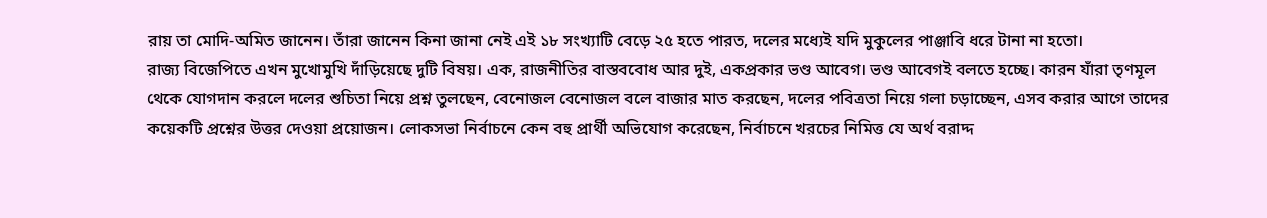রায় তা মোদি-অমিত জানেন। তাঁরা জানেন কিনা জানা নেই এই ১৮ সংখ্যাটি বেড়ে ২৫ হতে পারত, দলের মধ্যেই যদি মুকুলের পাঞ্জাবি ধরে টানা না হতো।
রাজ্য বিজেপিতে এখন মুখোমুখি দাঁড়িয়েছে দুটি বিষয়। এক, রাজনীতির বাস্তববোধ আর দুই, একপ্রকার ভণ্ড আবেগ। ভণ্ড আবেগই বলতে হচ্ছে। কারন যাঁরা তৃণমূল থেকে যোগদান করলে দলের শুচিতা নিয়ে প্রশ্ন তুলছেন, বেনোজল বেনোজল বলে বাজার মাত করছেন, দলের পবিত্রতা নিয়ে গলা চড়াচ্ছেন, এসব করার আগে তাদের কয়েকটি প্রশ্নের উত্তর দেওয়া প্রয়োজন। লোকসভা নির্বাচনে কেন বহু প্রার্থী অভিযোগ করেছেন, নির্বাচনে খরচের নিমিত্ত যে অর্থ বরাদ্দ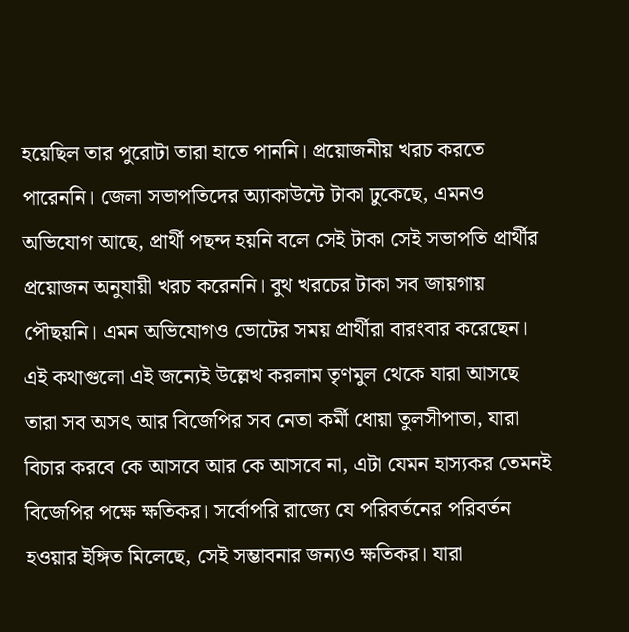হয়েছিল তার পুরোটা তারা হাতে পাননি। প্রয়োজনীয় খরচ করতে পারেননি। জেলা সভাপতিদের অ্যাকাউন্টে টাকা ঢুকেছে, এমনও অভিযোগ আছে, প্রার্থী পছন্দ হয়নি বলে সেই টাকা সেই সভাপতি প্রার্থীর প্রয়োজন অনুযায়ী খরচ করেননি। বুথ খরচের টাকা সব জায়গায় পৌছয়নি। এমন অভিযোগও ভোটের সময় প্রার্থীরা বারংবার করেছেন। এই কথাগুলো এই জন্যেই উল্লেখ করলাম তৃণমুল থেকে যারা আসছে তারা সব অসৎ আর বিজেপির সব নেতা কর্মী ধোয়া তুলসীপাতা, যারা বিচার করবে কে আসবে আর কে আসবে না, এটা যেমন হাস্যকর তেমনই বিজেপির পক্ষে ক্ষতিকর। সর্বোপরি রাজ্যে যে পরিবর্তনের পরিবর্তন হওয়ার ইঙ্গিত মিলেছে, সেই সম্ভাবনার জন্যও ক্ষতিকর। যারা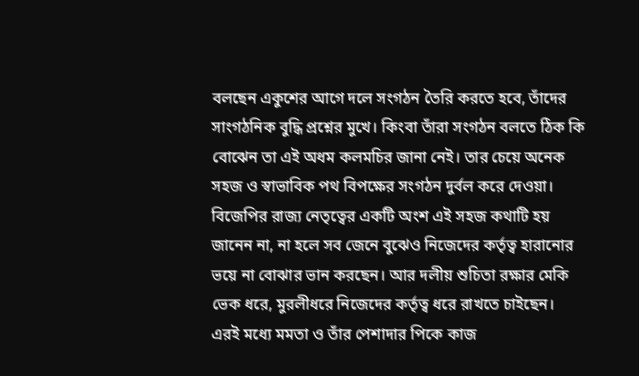বলছেন একুশের আগে দলে সংগঠন তৈরি করতে হবে, তাঁদের সাংগঠনিক বুদ্ধি প্রশ্নের মুখে। কিংবা তাঁরা সংগঠন বলতে ঠিক কি বোঝেন তা এই অধম কলমচির জানা নেই। তার চেয়ে অনেক সহজ ও স্বাভাবিক পথ বিপক্ষের সংগঠন দুর্বল করে দেওয়া। বিজেপির রাজ্য নেতৃত্বের একটি অংশ এই সহজ কথাটি হয় জানেন না, না হলে সব জেনে বুঝেও নিজেদের কর্তৃত্ব হারানোর ভয়ে না বোঝার ভান করছেন। আর দলীয় শুচিতা রক্ষার মেকি ভেক ধরে, মুরলীধরে নিজেদের কর্তৃত্ব ধরে রাখতে চাইছেন।
এরই মধ্যে মমতা ও তাঁর পেশাদার পিকে কাজ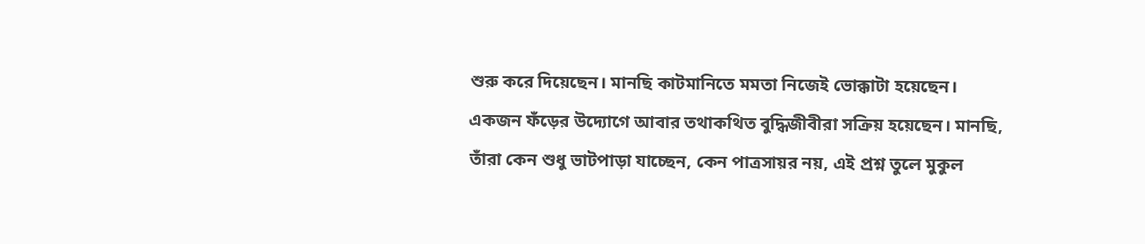শুরু করে দিয়েছেন। মানছি কাটমানিতে মমতা নিজেই ভোক্কাটা হয়েছেন। একজন ফঁড়ের উদ্যোগে আবার তথাকথিত বুদ্ধিজীবীরা সক্রিয় হয়েছেন। মানছি, তাঁরা কেন শুধু ভাটপাড়া যাচ্ছেন, কেন পাত্রসায়র নয়, এই প্রশ্ন তুলে মুকুল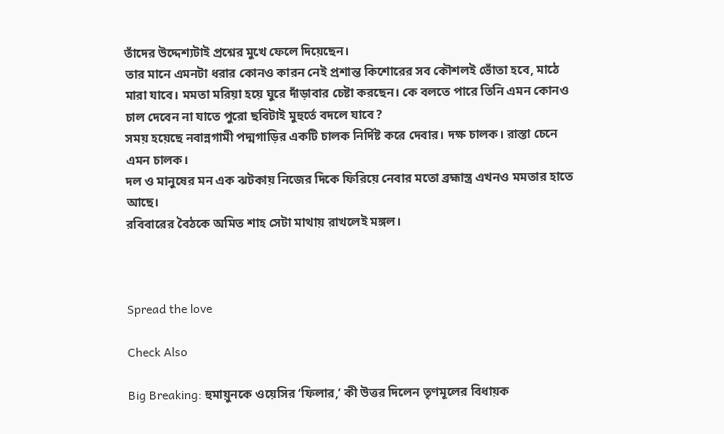তাঁদের উদ্দেশ্যটাই প্রশ্নের মুখে ফেলে দিয়েছেন।
তার মানে এমনটা ধরার কোনও কারন নেই প্রশান্ত কিশোরের সব কৌশলই ভোঁতা হবে, মাঠে মারা যাবে। মমতা মরিয়া হয়ে ঘুরে দাঁড়াবার চেষ্টা করছেন। কে বলতে পারে তিনি এমন কোনও চাল দেবেন না যাতে পুরো ছবিটাই মুহুর্তে বদলে যাবে?
সময় হয়েছে নবান্নগামী পদ্মগাড়ির একটি চালক নির্দিষ্ট করে দেবার। দক্ষ চালক। রাস্তা চেনে এমন চালক।
দল ও মানুষের মন এক ঝটকায় নিজের দিকে ফিরিয়ে নেবার মতো ব্রহ্মাস্ত্র এখনও মমতার হাতে আছে।
রবিবারের বৈঠকে অমিত শাহ সেটা মাথায় রাখলেই মঙ্গল।



Spread the love

Check Also

Big Breaking: হুমায়ুনকে ওয়েসির ‘ফিলার,’ কী উত্তর দিলেন তৃণমূলের বিধায়ক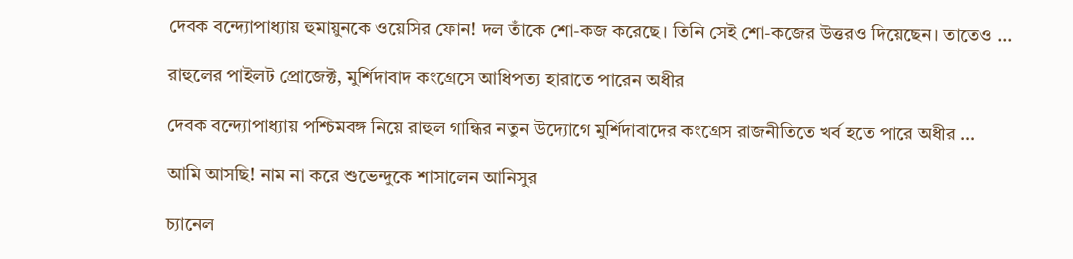দেবক বন্দ্যোপাধ্যায় হুমায়ুনকে ওয়েসির ফোন! দল তাঁকে শো-কজ করেছে। তিনি সেই শো-কজের উত্তরও দিয়েছেন। তাতেও …

রাহুলের পাইলট প্রোজেক্ট, মুর্শিদাবাদ কংগ্রেসে আধিপত্য হারাতে পারেন অধীর

দেবক বন্দ্যোপাধ্যায় পশ্চিমবঙ্গ নিয়ে রাহুল গান্ধির নতুন উদ্যোগে মুর্শিদাবাদের কংগ্রেস রাজনীতিতে খর্ব হতে পারে অধীর …

আমি আসছি! নাম না করে শুভেন্দুকে শাসালেন আনিসুর

চ্যানেল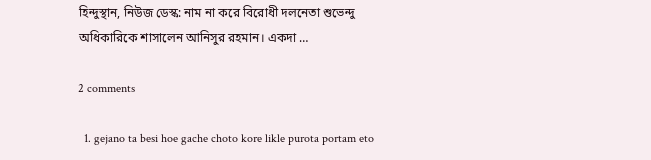হিন্দুস্থান, নিউজ ডেস্ক: নাম না করে বিরোধী দলনেতা শুভেন্দু অধিকারিকে শাসালেন আনিসুর রহমান। একদা …

2 comments

  1. gejano ta besi hoe gache choto kore likle purota portam eto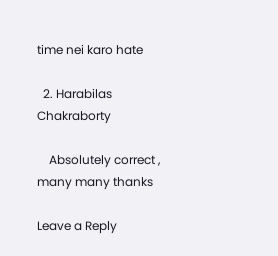time nei karo hate

  2. Harabilas Chakraborty

    Absolutely correct , many many thanks

Leave a Reply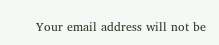Your email address will not be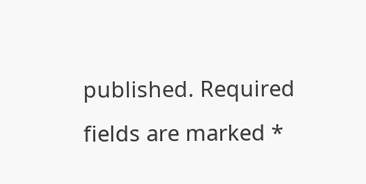published. Required fields are marked *